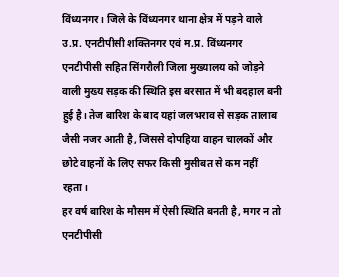विंध्यनगर। जिले के विंध्यनगर थाना क्षेत्र में पड़ने वाले उ.प्र. एनटीपीसी शक्तिनगर एवं म.प्र. विंध्यनगर एनटीपीसी सहित सिंगरौली जिला मुख्यालय को जोड़ने वाली मुख्य सड़क की स्थिति इस बरसात में भी बदहाल बनी हुई है। तेज बारिश के बाद यहां जलभराव से सड़क तालाब जैसी नजर आती है, जिससे दोपहिया वाहन चालकों और छोटे वाहनों के लिए सफर किसी मुसीबत से कम नहीं रहता।
हर वर्ष बारिश के मौसम में ऐसी स्थिति बनती है, मगर न तो एनटीपीसी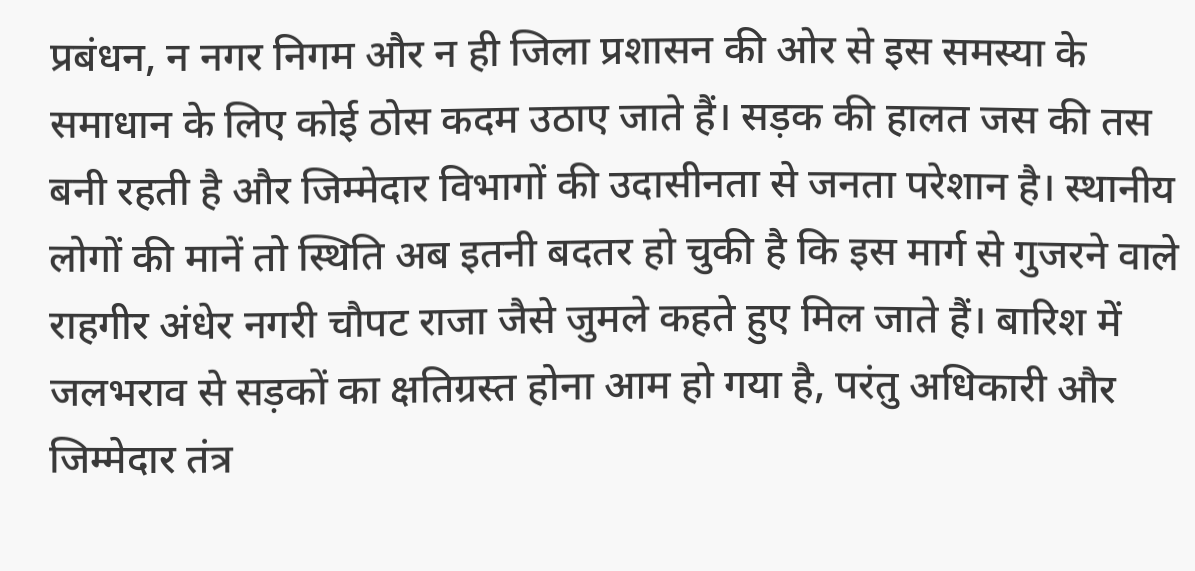प्रबंधन, न नगर निगम और न ही जिला प्रशासन की ओर से इस समस्या के समाधान के लिए कोई ठोस कदम उठाए जाते हैं। सड़क की हालत जस की तस बनी रहती है और जिम्मेदार विभागों की उदासीनता से जनता परेशान है। स्थानीय लोगों की मानें तो स्थिति अब इतनी बदतर हो चुकी है कि इस मार्ग से गुजरने वाले राहगीर अंधेर नगरी चौपट राजा जैसे जुमले कहते हुए मिल जाते हैं। बारिश में जलभराव से सड़कों का क्षतिग्रस्त होना आम हो गया है, परंतु अधिकारी और जिम्मेदार तंत्र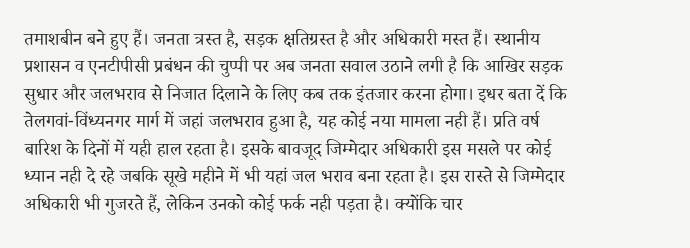तमाशबीन बने हुए हैं। जनता त्रस्त है, सड़क क्षतिग्रस्त है और अधिकारी मस्त हैं। स्थानीय प्रशासन व एनटीपीसी प्रबंधन की चुप्पी पर अब जनता सवाल उठाने लगी है कि आखिर सड़क सुधार और जलभराव से निजात दिलाने के लिए कब तक इंतजार करना होगा। इधर बता दें कि तेलगवां-विंध्यनगर मार्ग में जहां जलभराव हुआ है, यह कोई नया मामला नही हैं। प्रति वर्ष बारिश के दिनों में यही हाल रहता है। इसके बावजूद जिम्मेदार अधिकारी इस मसले पर कोई ध्यान नही दे रहे जबकि सूखे महीने में भी यहां जल भराव बना रहता है। इस रास्ते से जिम्मेदार अधिकारी भी गुजरते हैं, लेकिन उनको कोई फर्क नही पड़ता है। क्योंकि चार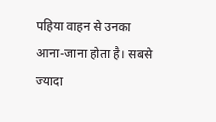पहिया वाहन से उनका आना-जाना होता है। सबसे ज्यादा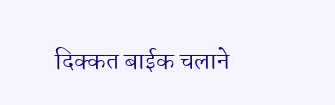दिक्कत बाईक चलाने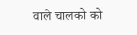वाले चालको को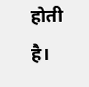होती है।